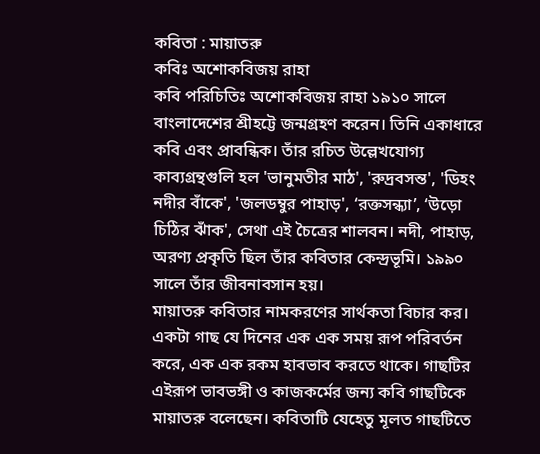কবিতা : মায়াতরু
কবিঃ অশোকবিজয় রাহা
কবি পরিচিতিঃ অশোকবিজয় রাহা ১৯১০ সালে বাংলাদেশের শ্রীহট্টে জন্মগ্রহণ করেন। তিনি একাধারে কবি এবং প্রাবন্ধিক। তাঁর রচিত উল্লেখযোগ্য কাব্যগ্রন্থগুলি হল 'ভানুমতীর মাঠ', 'রুদ্রবসন্ত', 'ডিহং নদীর বাঁকে', 'জলডম্বুর পাহাড়', ‘রক্তসন্ধ্যা’, ‘উড়ো চিঠির ঝাঁক', সেথা এই চৈত্রের শালবন। নদী, পাহাড়, অরণ্য প্রকৃতি ছিল তাঁর কবিতার কেন্দ্রভূমি। ১৯৯০ সালে তাঁর জীবনাবসান হয়।
মায়াতরু কবিতার নামকরণের সার্থকতা বিচার কর।
একটা গাছ যে দিনের এক এক সময় রূপ পরিবর্তন করে, এক এক রকম হাবভাব করতে থাকে। গাছটির এইরূপ ভাবভঙ্গী ও কাজকর্মের জন্য কবি গাছটিকে মায়াতরু বলেছেন। কবিতাটি যেহেতু মূলত গাছটিতে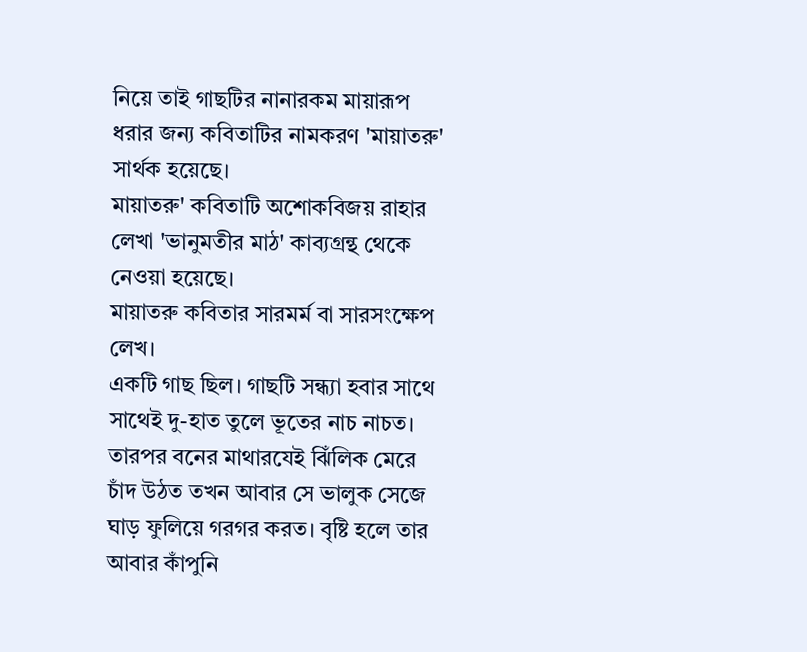নিয়ে তাই গাছটির নানারকম মায়ারূপ ধরার জন্য কবিতাটির নামকরণ 'মায়াতরু' সার্থক হয়েছে।
মায়াতরু' কবিতাটি অশোকবিজয় রাহার লেখা 'ভানুমতীর মাঠ' কাব্যগ্রন্থ থেকে নেওয়া হয়েছে।
মায়াতরু কবিতার সারমর্ম বা সারসংক্ষেপ লেখ।
একটি গাছ ছিল। গাছটি সন্ধ্যা হবার সাথে সাথেই দু-হাত তুলে ভূতের নাচ নাচত। তারপর বনের মাথারযেই ঝিঁলিক মেরে চাঁদ উঠত তখন আবার সে ভালুক সেজে ঘাড় ফুলিয়ে গরগর করত। বৃষ্টি হলে তার আবার কাঁপুনি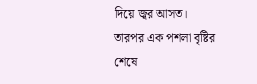দিয়ে জ্বর আসত। তারপর এক পশলা বৃষ্টির শেষে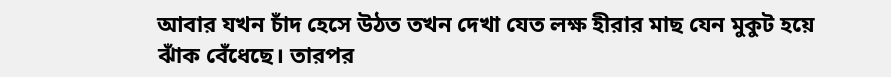আবার যখন চাঁদ হেসে উঠত তখন দেখা যেত লক্ষ হীরার মাছ যেন মুকুট হয়ে ঝাঁক বেঁধেছে। তারপর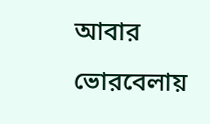আবার ভোরবেলায়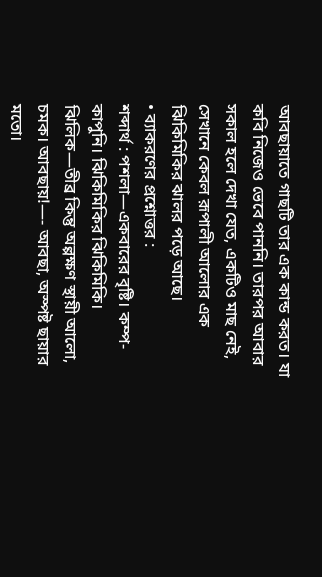আবছায়াতে গাছটি তার এক কান্ড করত। যা কবি নিজেও ভেবে পাননি। তারপর আবার সকাল হলে দেখা যেত, একটিও মাছ নেই, সেখানে কেবল রূপালী আলোর এক ঝিকিমিকির ঝালর পড়ে আছে।
• ব্যাকরণের প্রশ্নোত্তর :
শব্দার্থ : পশলা—একবারের বৃষ্টি। কম্প-কাপুনি। ঝিকিমিকির ঝিকিমিকি। ঝিলিক—তীব্র কিন্তু অল্পক্ষণ স্থায়ী আলো, চমক। আবছায়!—- আবছা, অস্পষ্ট ছায়ার মতো।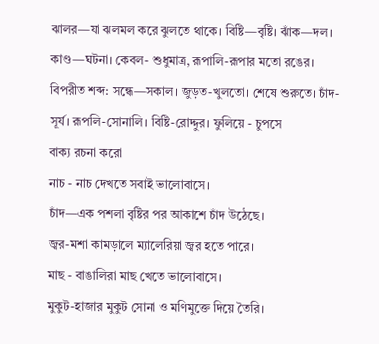ঝালর—যা ঝলমল করে ঝুলতে থাকে। বিষ্টি—বৃষ্টি। ঝাঁক—দল। কাণ্ড—ঘটনা। কেবল- শুধুমাত্র, রূপালি-রূপার মতো রঙের।
বিপরীত শব্দ: সন্ধে—সকাল। জুড়ত-খুলতো। শেষে শুরুতে। চাঁদ-সূর্য। রূপলি-সোনালি। বিষ্টি-রোদ্দুর। ফুলিয়ে - চুপসে
বাক্য রচনা করো
নাচ - নাচ দেখতে সবাই ভালোবাসে।
চাঁদ—এক পশলা বৃষ্টির পর আকাশে চাঁদ উঠেছে।
জ্বর-মশা কামড়ালে ম্যালেরিয়া জ্বর হতে পারে।
মাছ - বাঙালিরা মাছ খেতে ভালোবাসে।
মুকুট-হাজার মুকুট সোনা ও মণিমুক্তে দিয়ে তৈরি।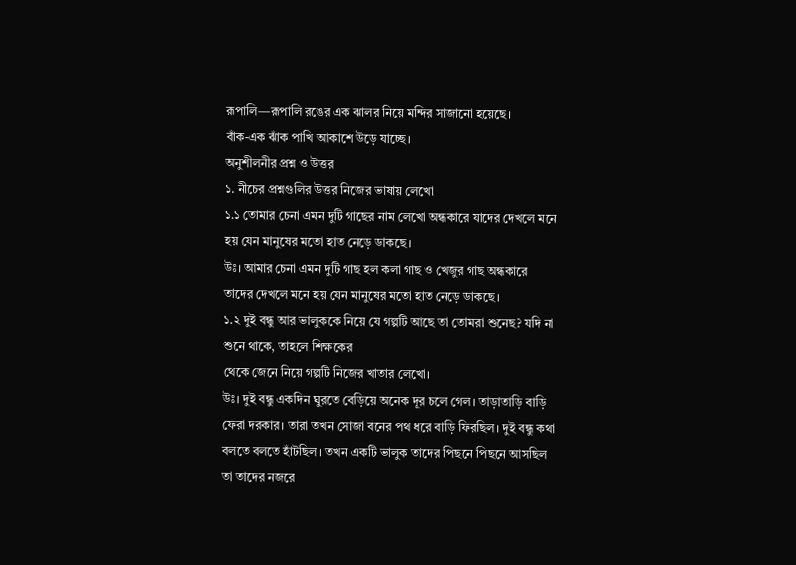রূপালি—রূপালি রঙের এক ঝালর নিয়ে মন্দির সাজানো হয়েছে।
বাঁক-এক ঝাঁক পাখি আকাশে উড়ে যাচ্ছে।
অনুশীলনীর প্রশ্ন ও উত্তর
১. নীচের প্রশ্নগুলির উত্তর নিজের ভাষায় লেখো
১.১ তোমার চেনা এমন দুটি গাছের নাম লেখো অন্ধকারে যাদের দেখলে মনে হয় যেন মানুষের মতো হাত নেড়ে ডাকছে।
উঃ। আমার চেনা এমন দুটি গাছ হল কলা গাছ ও খেজুর গাছ অন্ধকারে তাদের দেখলে মনে হয় যেন মানুষের মতো হাত নেড়ে ডাকছে।
১.২ দুই বন্ধু আর ভালুককে নিয়ে যে গল্পটি আছে তা তোমরা শুনেছ? যদি না শুনে থাকে, তাহলে শিক্ষকের
থেকে জেনে নিয়ে গল্পটি নিজের খাতার লেখো।
উঃ। দুই বন্ধু একদিন ঘুরতে বেড়িয়ে অনেক দূর চলে গেল। তাড়াতাড়ি বাড়ি ফেরা দরকার। তারা তখন সোজা বনের পথ ধরে বাড়ি ফিরছিল। দুই বন্ধু কথা বলতে বলতে হাঁটছিল। তখন একটি ভালুক তাদের পিছনে পিছনে আসছিল তা তাদের নজরে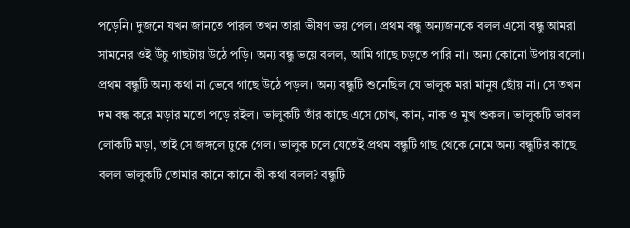পড়েনি। দুজনে যখন জানতে পারল তখন তারা ভীষণ ভয় পেল। প্রথম বন্ধু অন্যজনকে বলল এসো বন্ধু আমরা সামনের ওই উঁচু গাছটায় উঠে পড়ি। অন্য বন্ধু ভয়ে বলল, আমি গাছে চড়তে পারি না। অন্য কোনো উপায় বলো। প্রথম বন্ধুটি অন্য কথা না ভেবে গাছে উঠে পড়ল। অন্য বন্ধুটি শুনেছিল যে ভালুক মরা মানুষ ছোঁয় না। সে তখন দম বন্ধ করে মড়ার মতো পড়ে রইল। ভালুকটি তাঁর কাছে এসে চোখ, কান, নাক ও মুখ শুকল। ভালুকটি ভাবল লোকটি মড়া, তাই সে জঙ্গলে ঢুকে গেল। ভালুক চলে যেতেই প্রথম বন্ধুটি গাছ থেকে নেমে অন্য বন্ধুটির কাছে বলল ভালুকটি তোমার কানে কানে কী কথা বলল? বন্ধুটি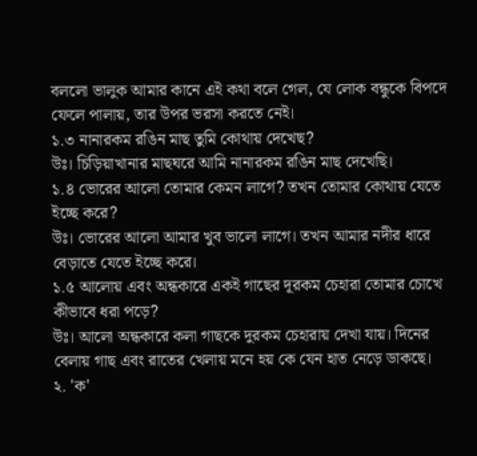বললো ভালুক আমার কানে এই কথা বলে গেল, যে লোক বন্ধুকে বিপদে ফেলে পালায়, তার উপর ভরসা করতে নেই।
১.৩ নানারকম রঙিন মাছ তুমি কোথায় দেখেছ?
উঃ। চিড়িয়াখানার মাছঘরে আমি নানারকম রঙিন মাছ দেখেছি।
১.৪ ভোরের আলো তোমার কেমন লাগে? তখন তোমার কোথায় যেতে ইচ্ছে করে?
উঃ। ভোরের আলো আমার খুব ভালো লাগে। তখন আমার নদীর ধারে বেড়াতে যেতে ইচ্ছে করে।
১.৫ আলোয় এবং অন্ধকারে একই গাছের দূরকম চেহারা তোমার চোখে কীভাবে ধরা পড়ে?
উঃ। আলো অন্ধকারে কলা গাছকে দুরকম চেহারায় দেখা যায়। দিনের বেলায় গাছ এবং রাতের খেলায় মনে হয় কে যেন হাত নেড়ে ডাকছে।
২. 'ক'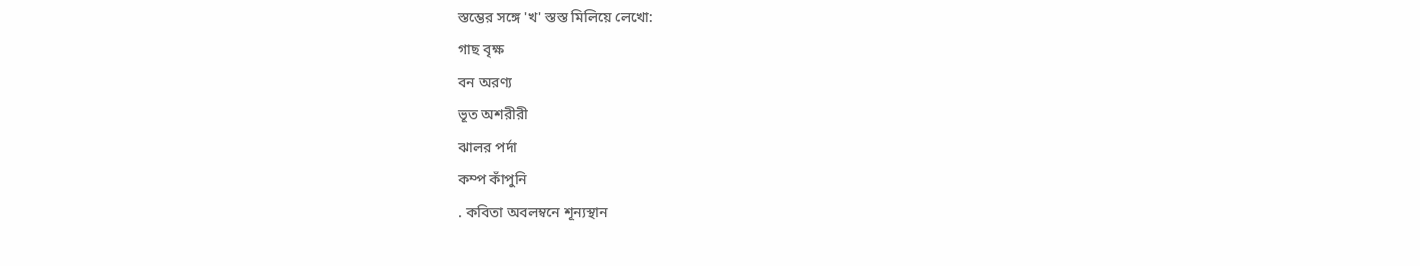স্তম্ভের সঙ্গে 'খ' স্তস্ত মিলিয়ে লেখো:
গাছ বৃক্ষ
বন অরণ্য
ভূত অশরীরী
ঝালর পর্দা
কম্প কাঁপুনি
. কবিতা অবলম্বনে শূন্যস্থান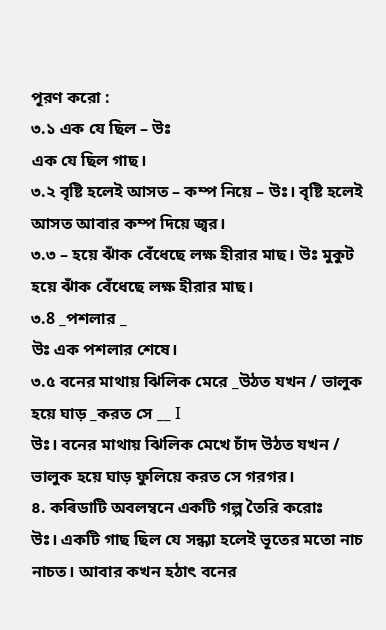পূরণ করো :
৩.১ এক যে ছিল – উঃ
এক যে ছিল গাছ।
৩.২ বৃষ্টি হলেই আসত – কম্প নিয়ে – উঃ। বৃষ্টি হলেই আসত আবার কম্প দিয়ে জ্বর।
৩.৩ – হয়ে ঝাঁক বেঁধেছে লক্ষ হীরার মাছ। উঃ মুকুট হয়ে ঝাঁক বেঁধেছে লক্ষ হীরার মাছ।
৩.8 _পশলার _
উঃ এক পশলার শেষে।
৩.৫ বনের মাথায় ঝিলিক মেরে _উঠত যখন / ভালুক হয়ে ঘাড় _করত সে __ I
উঃ। বনের মাথায় ঝিলিক মেখে চাঁদ উঠত যখন / ভালুক হয়ে ঘাড় ফুলিয়ে করত সে গরগর।
৪. কৰিডাটি অবলম্বনে একটি গল্প তৈরি করোঃ
উঃ। একটি গাছ ছিল যে সন্ধ্যা হলেই ভূতের মতো নাচ নাচত। আবার কখন হঠাৎ বনের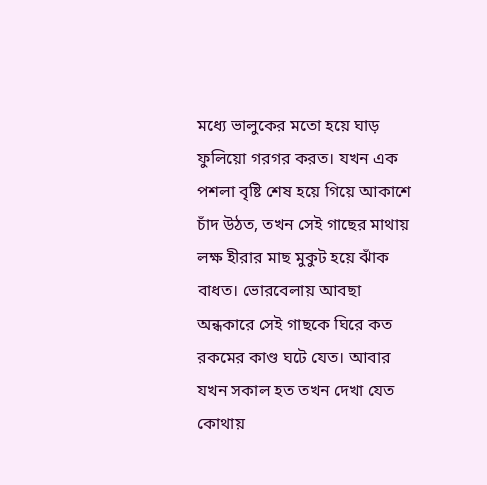মধ্যে ভালুকের মতো হয়ে ঘাড় ফুলিয়ো গরগর করত। যখন এক পশলা বৃষ্টি শেষ হয়ে গিয়ে আকাশে চাঁদ উঠত, তখন সেই গাছের মাথায় লক্ষ হীরার মাছ মুকুট হয়ে ঝাঁক বাধত। ভোরবেলায় আবছা অন্ধকারে সেই গাছকে ঘিরে কত রকমের কাণ্ড ঘটে যেত। আবার যখন সকাল হত তখন দেখা যেত কোথায়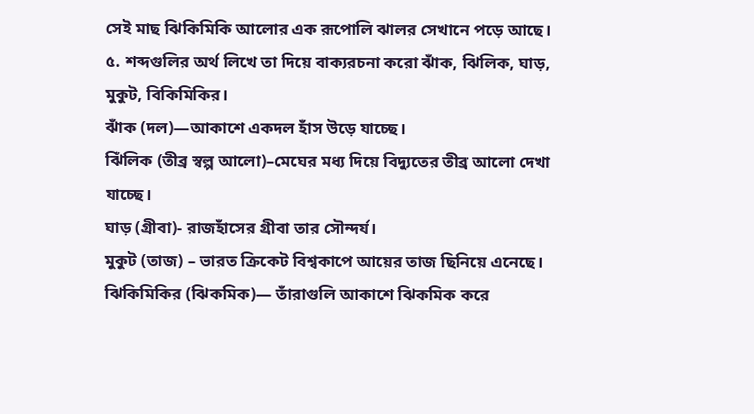সেই মাছ ঝিকিমিকি আলোর এক রূপোলি ঝালর সেখানে পড়ে আছে।
৫. শব্দগুলির অর্থ লিখে তা দিয়ে বাক্যরচনা করো ঝাঁক, ঝিলিক, ঘাড়, মুকুট, বিকিমিকির।
ঝাঁক (দল)—আকাশে একদল হাঁস উড়ে যাচ্ছে।
ঝিঁলিক (তীব্র স্বল্প আলো)–মেঘের মধ্য দিয়ে বিদ্যুতের তীব্র আলো দেখা যাচ্ছে।
ঘাড় (গ্রীবা)- রাজহাঁসের গ্রীবা তার সৌন্দর্য।
মুকুট (তাজ) – ভারত ক্রিকেট বিশ্বকাপে আয়ের তাজ ছিনিয়ে এনেছে।
ঝিকিমিকির (ঝিকমিক)— তাঁরাগুলি আকাশে ঝিকমিক করে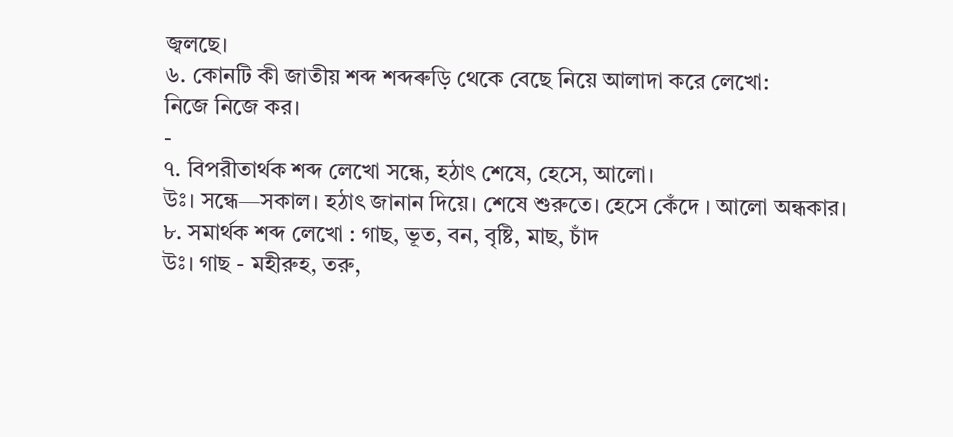জ্বলছে।
৬. কোনটি কী জাতীয় শব্দ শব্দৰুড়ি থেকে বেছে নিয়ে আলাদা করে লেখো:
নিজে নিজে কর।
-
৭. বিপরীতার্থক শব্দ লেখো সন্ধে, হঠাৎ শেষে, হেসে, আলো।
উঃ। সন্ধে—সকাল। হঠাৎ জানান দিয়ে। শেষে শুরুতে। হেসে কেঁদে । আলো অন্ধকার।
৮. সমার্থক শব্দ লেখো : গাছ, ভূত, বন, বৃষ্টি, মাছ, চাঁদ
উঃ। গাছ - মহীরুহ, তরু,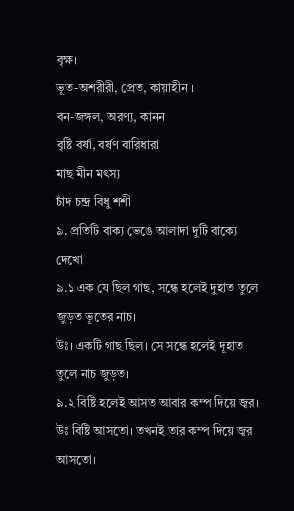বৃক্ষ।
ভূত-অশরীরী, প্রেত, কায়াহীন ।
বন-জঙ্গল, অরণ্য, কানন
বৃষ্টি বর্ষা, বর্ষণ বারিধারা
মাছ মীন মৎস্য
চাঁদ চন্দ্র বিধু শশী
৯. প্রতিটি বাক্য ভেঙে আলাদা দুটি বাক্যে দেখো
৯.১ এক যে ছিল গাছ, সন্ধে হলেই দুহাত তুলে জুড়ত ভূতের নাচ।
উঃ। একটি গাছ ছিল। সে সন্ধে হলেই দূহাত তুলে নাচ জুড়ত।
৯.২ বিষ্টি হলেই আসত আবার কম্প দিয়ে জ্বর। উঃ বিষ্টি আসতো। তখনই তার কম্প দিয়ে জ্বর আসতো।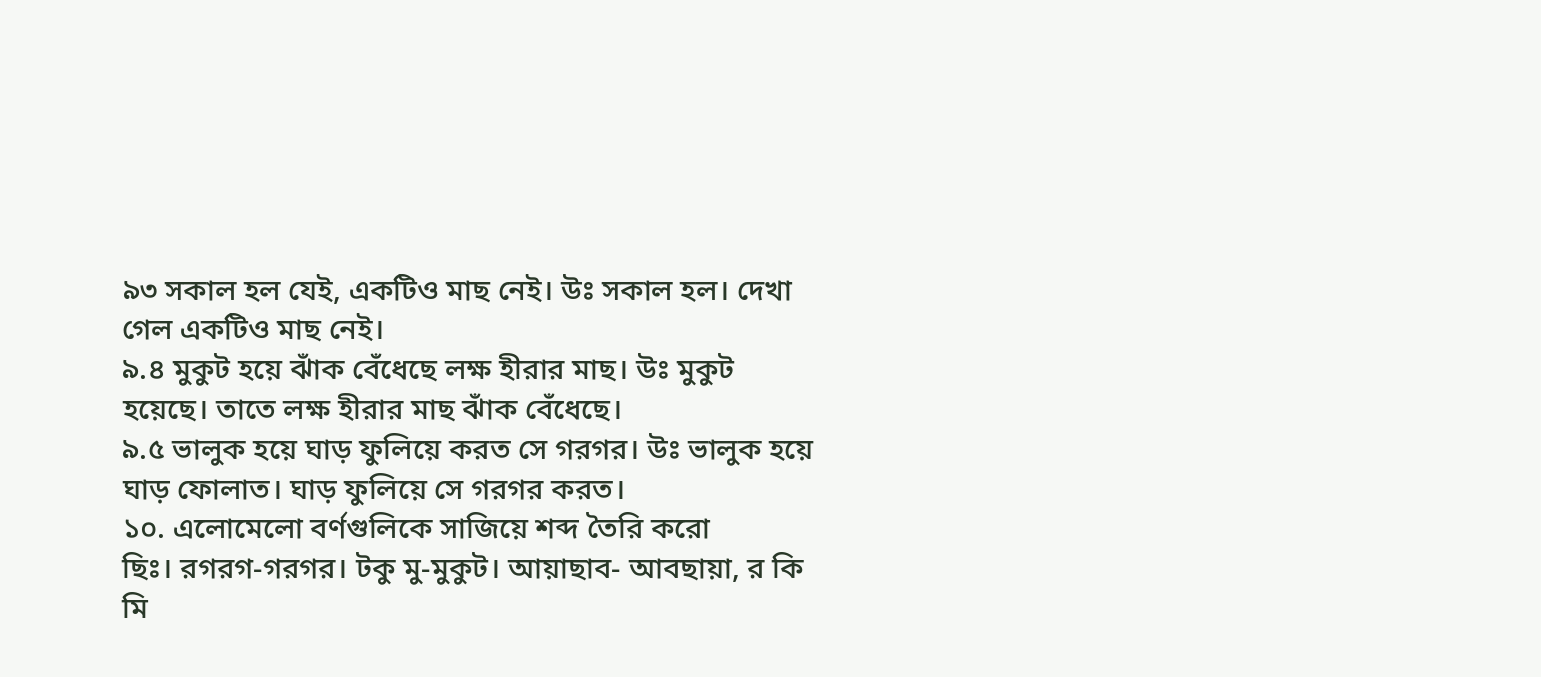৯৩ সকাল হল যেই, একটিও মাছ নেই। উঃ সকাল হল। দেখা গেল একটিও মাছ নেই।
৯.৪ মুকুট হয়ে ঝাঁক বেঁধেছে লক্ষ হীরার মাছ। উঃ মুকুট হয়েছে। তাতে লক্ষ হীরার মাছ ঝাঁক বেঁধেছে।
৯.৫ ভালুক হয়ে ঘাড় ফুলিয়ে করত সে গরগর। উঃ ভালুক হয়ে ঘাড় ফোলাত। ঘাড় ফুলিয়ে সে গরগর করত।
১০. এলোমেলো বর্ণগুলিকে সাজিয়ে শব্দ তৈরি করো
ছিঃ। রগরগ-গরগর। টকু মু-মুকুট। আয়াছাব- আবছায়া, র কি মি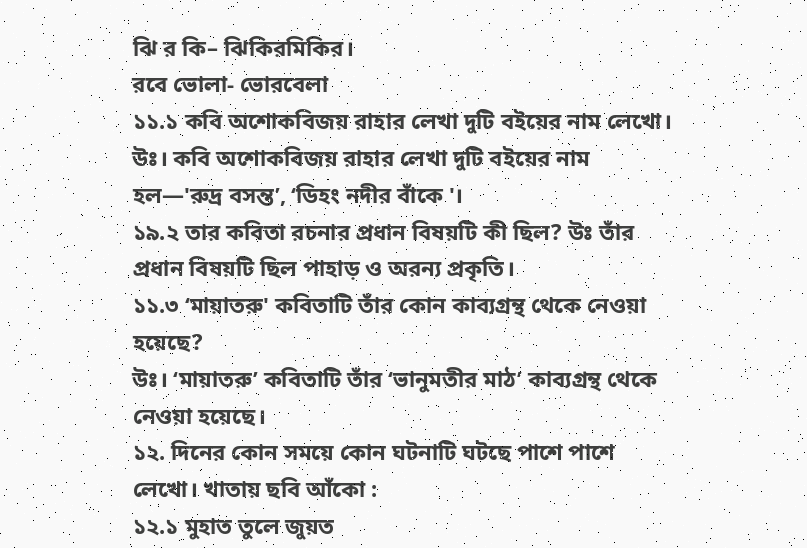ঝি র কি– ঝিকিরমিকির।
রবে ভোলা- ভোরবেলা
১১.১ কবি অশোকবিজয় রাহার লেখা দুটি বইয়ের নাম লেখো।
উঃ। কবি অশোকবিজয় রাহার লেখা দুটি বইয়ের নাম হল—'রুদ্র বসন্ত’, ‘ডিহং নদীর বাঁকে '।
১৯.২ তার কবিতা রচনার প্রধান বিষয়টি কী ছিল? উঃ তাঁর প্রধান বিষয়টি ছিল পাহাড় ও অরন্য প্রকৃতি।
১১.৩ ‘মায়াতরু' কবিতাটি তাঁর কোন কাব্যগ্রন্থ থেকে নেওয়া হয়েছে?
উঃ। ‘মায়াতরু’ কবিতাটি তাঁর ‘ভানুমতীর মাঠ’ কাব্যগ্রন্থ থেকে নেওয়া হয়েছে।
১২. দিনের কোন সময়ে কোন ঘটনাটি ঘটছে পাশে পাশে লেখো। খাতায় ছবি আঁকো :
১২.১ মুহাত তুলে জুয়ত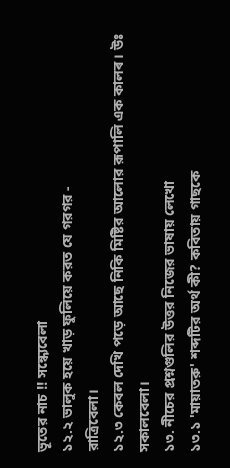ভূতের নাচ !! সন্ধ্যেবেলা
১২.২ ভালুক হয়ে খাড় ফুলিয়ে করত যে গরগর -
রাত্রিবেলা।
১২.৩ কেবল দেখি পড়ে আছে নিকি মিষ্টির আলোর রূপালি এক কালৰ। উঃ সকালবেলা।
১৩. নীচের প্রশ্নগুলির উত্তর নিজের ভাষায় লেখো
১৩.১ 'মায়াতরু' শব্দটির অর্থ কী? কবিতায় গাছকে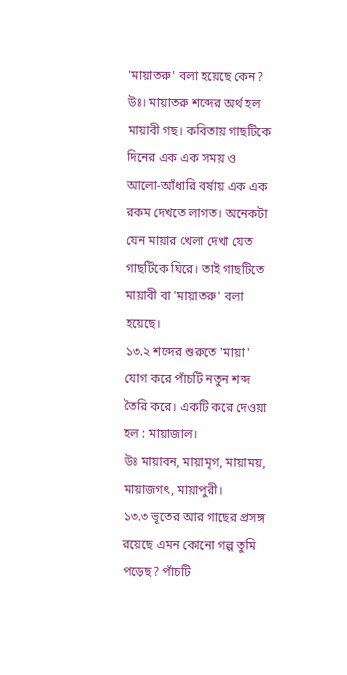'মায়াতরু' বলা হয়েছে কেন?
উঃ। মায়াতরু শব্দের অর্থ হল মায়াবী গছ। কবিতায় গাছটিকে দিনের এক এক সময় ও আলো-আঁধারি বর্ষায় এক এক রকম দেখতে লাগত। অনেকটা যেন মায়ার খেলা দেখা যেত গাছটিকে ঘিরে। তাই গাছটিতে মায়াবী বা 'মায়াতরু' বলা হয়েছে।
১৩.২ শব্দের শুরুতে 'মায়া' যোগ করে পাঁচটি নতুন শব্দ তৈরি করে। একটি করে দেওয়া হল : মায়াজাল।
উঃ মায়াবন, মায়ামৃগ, মায়াময়, মায়াজগৎ, মায়াপুরী।
১৩.৩ ভূতের আর গাছের প্রসঙ্গ রয়েছে এমন কোনো গল্প তুমি পড়েছ? পাঁচটি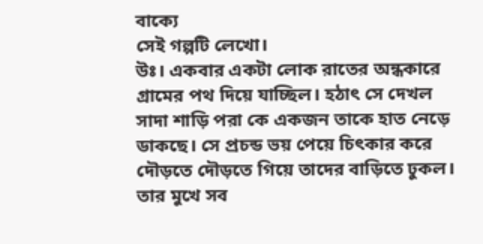বাক্যে
সেই গল্পটি লেখো।
উঃ। একবার একটা লোক রাতের অন্ধকারে গ্রামের পথ দিয়ে যাচ্ছিল। হঠাৎ সে দেখল
সাদা শাড়ি পরা কে একজন তাকে হাত নেড়ে ডাকছে। সে প্রচন্ড ভয় পেয়ে চিৎকার করে
দৌড়তে দৌড়তে গিয়ে তাদের বাড়িতে ঢুকল। তার মুখে সব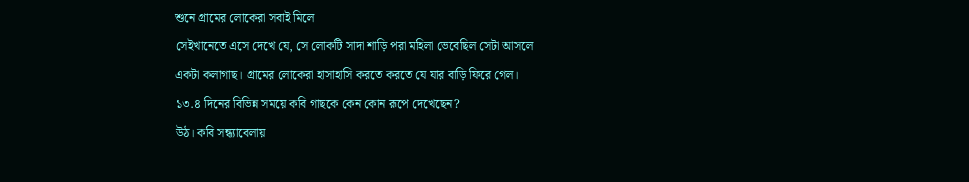শুনে গ্রামের লোকেরা সবাই মিলে
সেইখানেতে এসে দেখে যে, সে লোকটি সাদা শাড়ি পরা মহিলা ভেবেছিল সেটা আসলে
একটা কলাগাছ। গ্রামের লোকেরা হাসাহাসি করতে করতে যে যার বাড়ি ফিরে গেল।
১৩.৪ দিনের বিভিন্ন সময়ে কবি গাছকে কেন কোন রূপে দেখেছেন?
উঠ। কবি সন্ধ্যাবেলায়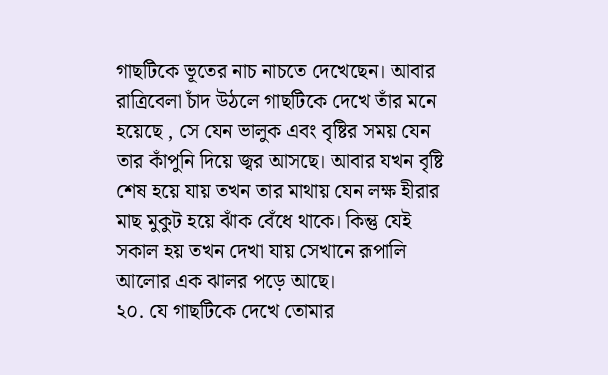গাছটিকে ভূতের নাচ নাচতে দেখেছেন। আবার রাত্রিবেলা চাঁদ উঠলে গাছটিকে দেখে তাঁর মনে হয়েছে , সে যেন ভালুক এবং বৃষ্টির সময় যেন তার কাঁপুনি দিয়ে জ্বর আসছে। আবার যখন বৃষ্টি শেষ হয়ে যায় তখন তার মাথায় যেন লক্ষ হীরার মাছ মুকুট হয়ে ঝাঁক বেঁধে থাকে। কিন্তু যেই সকাল হয় তখন দেখা যায় সেখানে রূপালি আলোর এক ঝালর পড়ে আছে।
২০. যে গাছটিকে দেখে তোমার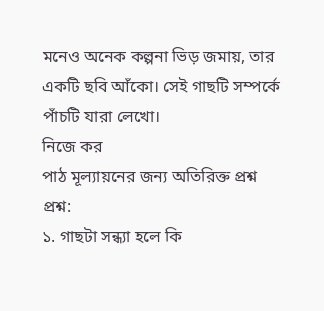মনেও অনেক কল্পনা ভিড় জমায়, তার একটি ছবি আঁকো। সেই গাছটি সম্পর্কে পাঁচটি যারা লেখো।
নিজে কর
পাঠ মূল্যায়নের জন্য অতিরিক্ত প্রশ্ন
প্রশ্ন:
১. গাছটা সন্ধ্যা হলে কি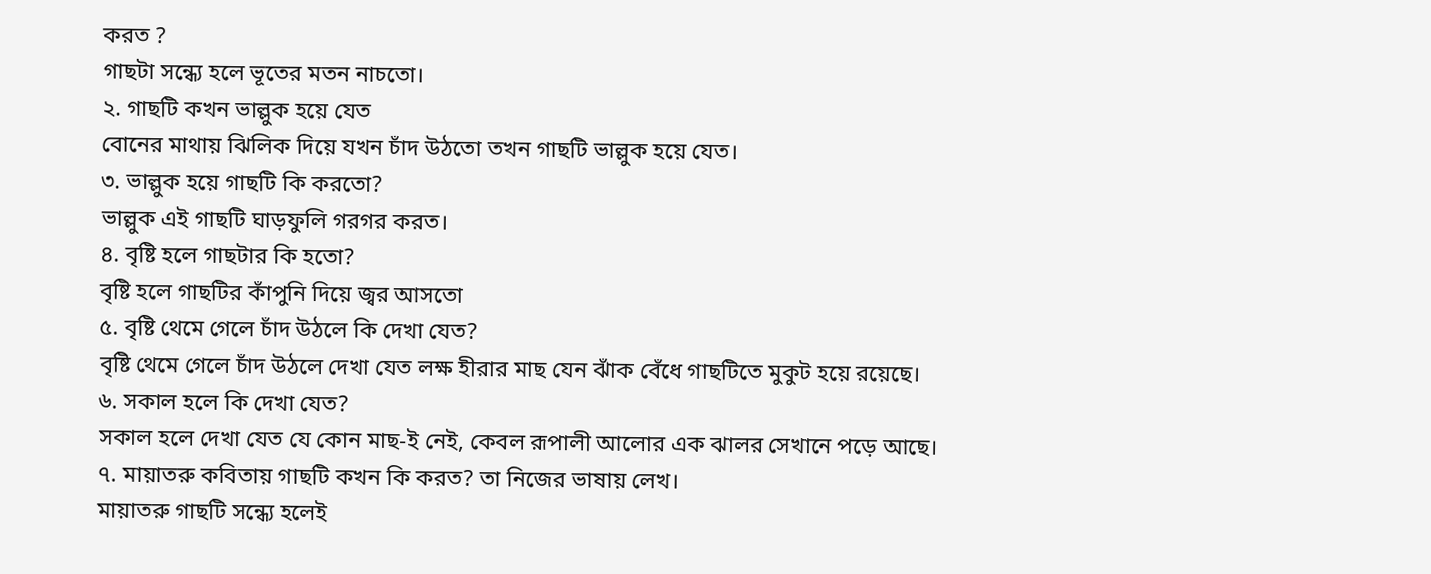করত ?
গাছটা সন্ধ্যে হলে ভূতের মতন নাচতো।
২. গাছটি কখন ভাল্লুক হয়ে যেত
বোনের মাথায় ঝিলিক দিয়ে যখন চাঁদ উঠতো তখন গাছটি ভাল্লুক হয়ে যেত।
৩. ভাল্লুক হয়ে গাছটি কি করতো?
ভাল্লুক এই গাছটি ঘাড়ফুলি গরগর করত।
৪. বৃষ্টি হলে গাছটার কি হতো?
বৃষ্টি হলে গাছটির কাঁপুনি দিয়ে জ্বর আসতো
৫. বৃষ্টি থেমে গেলে চাঁদ উঠলে কি দেখা যেত?
বৃষ্টি থেমে গেলে চাঁদ উঠলে দেখা যেত লক্ষ হীরার মাছ যেন ঝাঁক বেঁধে গাছটিতে মুকুট হয়ে রয়েছে।
৬. সকাল হলে কি দেখা যেত?
সকাল হলে দেখা যেত যে কোন মাছ-ই নেই, কেবল রূপালী আলোর এক ঝালর সেখানে পড়ে আছে।
৭. মায়াতরু কবিতায় গাছটি কখন কি করত? তা নিজের ভাষায় লেখ।
মায়াতরু গাছটি সন্ধ্যে হলেই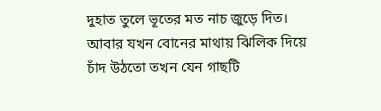দুহাত তুলে ভূতের মত নাচ জুড়ে দিত। আবার যখন বোনের মাথায় ঝিলিক দিয়ে চাঁদ উঠতো তখন যেন গাছটি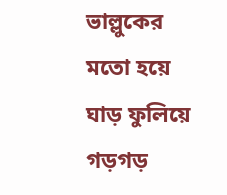ভাল্লুকের মতো হয়ে ঘাড় ফুলিয়ে গড়গড়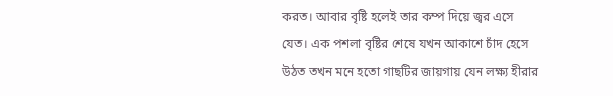করত। আবার বৃষ্টি হলেই তার কম্প দিয়ে জ্বর এসে যেত। এক পশলা বৃষ্টির শেষে যখন আকাশে চাঁদ হেসে উঠত তখন মনে হতো গাছটির জায়গায় যেন লক্ষ্য হীরার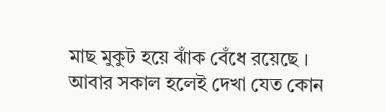মাছ মুকুট হয়ে ঝাঁক বেঁধে রয়েছে । আবার সকাল হলেই দেখা যেত কোন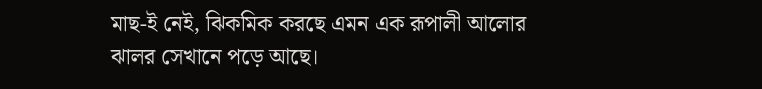মাছ-ই নেই, ঝিকমিক করছে এমন এক রূপালী আলোর ঝালর সেখানে পড়ে আছে।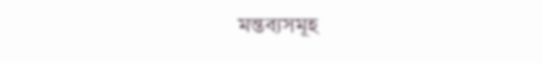মন্তব্যসমূহ